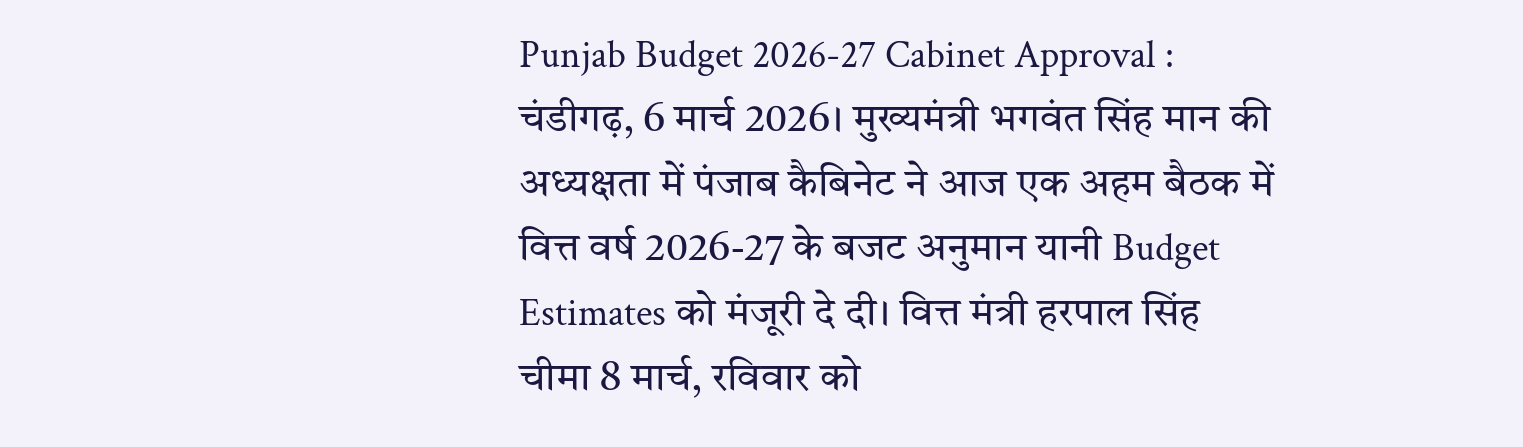Punjab Budget 2026-27 Cabinet Approval : चंडीगढ़, 6 मार्च 2026। मुख्यमंत्री भगवंत सिंह मान की अध्यक्षता में पंजाब कैबिनेट ने आज एक अहम बैठक में वित्त वर्ष 2026-27 के बजट अनुमान यानी Budget Estimates को मंजूरी दे दी। वित्त मंत्री हरपाल सिंह चीमा 8 मार्च, रविवार को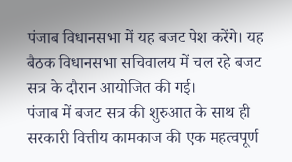पंजाब विधानसभा में यह बजट पेश करेंगे। यह बैठक विधानसभा सचिवालय में चल रहे बजट सत्र के दौरान आयोजित की गई।
पंजाब में बजट सत्र की शुरुआत के साथ ही सरकारी वित्तीय कामकाज की एक महत्वपूर्ण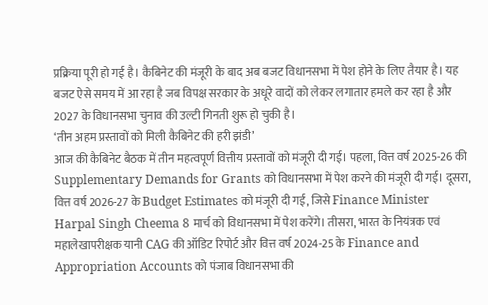प्रक्रिया पूरी हो गई है। कैबिनेट की मंजूरी के बाद अब बजट विधानसभा में पेश होने के लिए तैयार है। यह बजट ऐसे समय में आ रहा है जब विपक्ष सरकार के अधूरे वादों को लेकर लगातार हमले कर रहा है और 2027 के विधानसभा चुनाव की उल्टी गिनती शुरू हो चुकी है।
‘तीन अहम प्रस्तावों को मिली कैबिनेट की हरी झंडी’
आज की कैबिनेट बैठक में तीन महत्वपूर्ण वित्तीय प्रस्तावों को मंजूरी दी गई। पहला, वित्त वर्ष 2025-26 की Supplementary Demands for Grants को विधानसभा में पेश करने की मंजूरी दी गई। दूसरा, वित्त वर्ष 2026-27 के Budget Estimates को मंजूरी दी गई, जिसे Finance Minister Harpal Singh Cheema 8 मार्च को विधानसभा में पेश करेंगे। तीसरा, भारत के नियंत्रक एवं महालेखापरीक्षक यानी CAG की ऑडिट रिपोर्ट और वित्त वर्ष 2024-25 के Finance and Appropriation Accounts को पंजाब विधानसभा की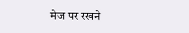मेज पर रखने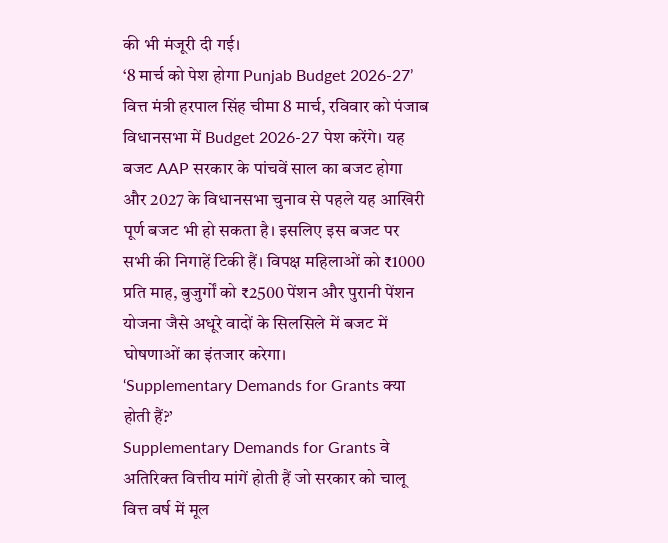की भी मंजूरी दी गई।
‘8 मार्च को पेश होगा Punjab Budget 2026-27’
वित्त मंत्री हरपाल सिंह चीमा 8 मार्च, रविवार को पंजाब विधानसभा में Budget 2026-27 पेश करेंगे। यह बजट AAP सरकार के पांचवें साल का बजट होगा और 2027 के विधानसभा चुनाव से पहले यह आखिरी पूर्ण बजट भी हो सकता है। इसलिए इस बजट पर सभी की निगाहें टिकी हैं। विपक्ष महिलाओं को ₹1000 प्रति माह, बुजुर्गों को ₹2500 पेंशन और पुरानी पेंशन योजना जैसे अधूरे वादों के सिलसिले में बजट में घोषणाओं का इंतजार करेगा।
‘Supplementary Demands for Grants क्या होती हैं?’
Supplementary Demands for Grants वे अतिरिक्त वित्तीय मांगें होती हैं जो सरकार को चालू वित्त वर्ष में मूल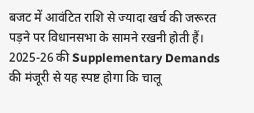बजट में आवंटित राशि से ज्यादा खर्च की जरूरत पड़ने पर विधानसभा के सामने रखनी होती हैं। 2025-26 की Supplementary Demands की मंजूरी से यह स्पष्ट होगा कि चालू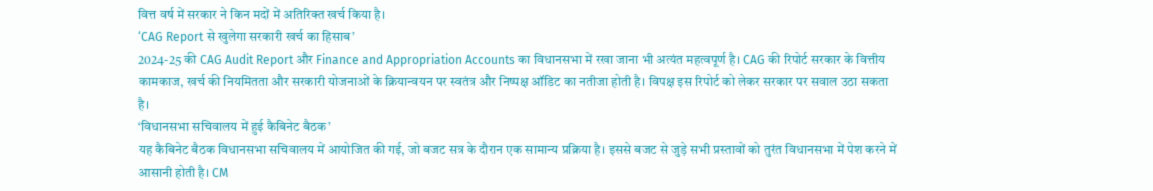वित्त वर्ष में सरकार ने किन मदों में अतिरिक्त खर्च किया है।
‘CAG Report से खुलेगा सरकारी खर्च का हिसाब’
2024-25 की CAG Audit Report और Finance and Appropriation Accounts का विधानसभा में रखा जाना भी अत्यंत महत्वपूर्ण है। CAG की रिपोर्ट सरकार के वित्तीय कामकाज, खर्च की नियमितता और सरकारी योजनाओं के क्रियान्वयन पर स्वतंत्र और निष्पक्ष ऑडिट का नतीजा होती है। विपक्ष इस रिपोर्ट को लेकर सरकार पर सवाल उठा सकता है।
‘विधानसभा सचिवालय में हुई कैबिनेट बैठक’
यह कैबिनेट बैठक विधानसभा सचिवालय में आयोजित की गई, जो बजट सत्र के दौरान एक सामान्य प्रक्रिया है। इससे बजट से जुड़े सभी प्रस्तावों को तुरंत विधानसभा में पेश करने में आसानी होती है। CM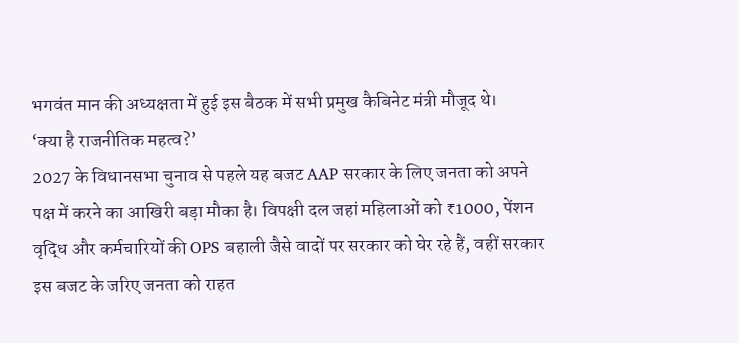भगवंत मान की अध्यक्षता में हुई इस बैठक में सभी प्रमुख कैबिनेट मंत्री मौजूद थे।
‘क्या है राजनीतिक महत्व?’
2027 के विधानसभा चुनाव से पहले यह बजट AAP सरकार के लिए जनता को अपने पक्ष में करने का आखिरी बड़ा मौका है। विपक्षी दल जहां महिलाओं को ₹1000, पेंशन वृद्धि और कर्मचारियों की OPS बहाली जैसे वादों पर सरकार को घेर रहे हैं, वहीं सरकार इस बजट के जरिए जनता को राहत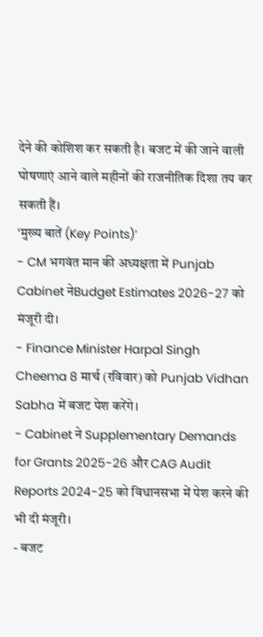देने की कोशिश कर सकती है। बजट में की जाने वाली घोषणाएं आने वाले महीनों की राजनीतिक दिशा तय कर सकती हैं।
‘मुख्य बातें (Key Points)’
- CM भगवंत मान की अध्यक्षता में Punjab Cabinet नेBudget Estimates 2026-27 को मंजूरी दी।
- Finance Minister Harpal Singh Cheema 8 मार्च (रविवार) को Punjab Vidhan Sabha में बजट पेश करेंगे।
- Cabinet ने Supplementary Demands for Grants 2025-26 और CAG Audit Reports 2024-25 को विधानसभा में पेश करने की भी दी मंजूरी।
- बजट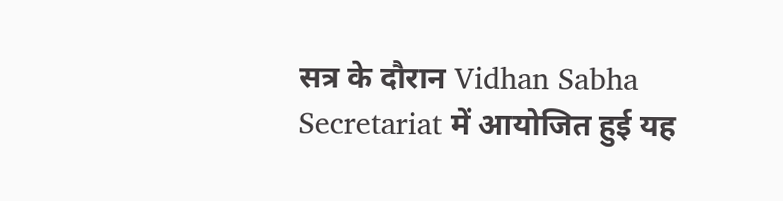सत्र के दौरान Vidhan Sabha Secretariat में आयोजित हुई यह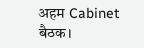अहम Cabinet बैठक।